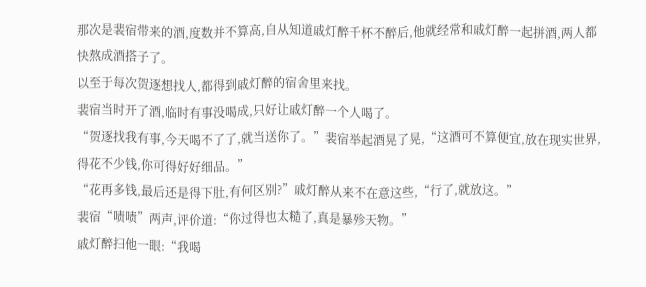那次是裴宿带来的酒,度数并不算高,自从知道戚灯醉千杯不醉后,他就经常和戚灯醉一起拼酒,两人都快熬成酒搭子了。
以至于每次贺逐想找人,都得到戚灯醉的宿舍里来找。
裴宿当时开了酒,临时有事没喝成,只好让戚灯醉一个人喝了。
“贺逐找我有事,今天喝不了了,就当送你了。”裴宿举起酒晃了晃,“这酒可不算便宜,放在现实世界,得花不少钱,你可得好好细品。”
“花再多钱,最后还是得下肚,有何区别?”戚灯醉从来不在意这些,“行了,就放这。”
裴宿“啧啧”两声,评价道:“你过得也太糙了,真是暴殄天物。”
戚灯醉扫他一眼:“我喝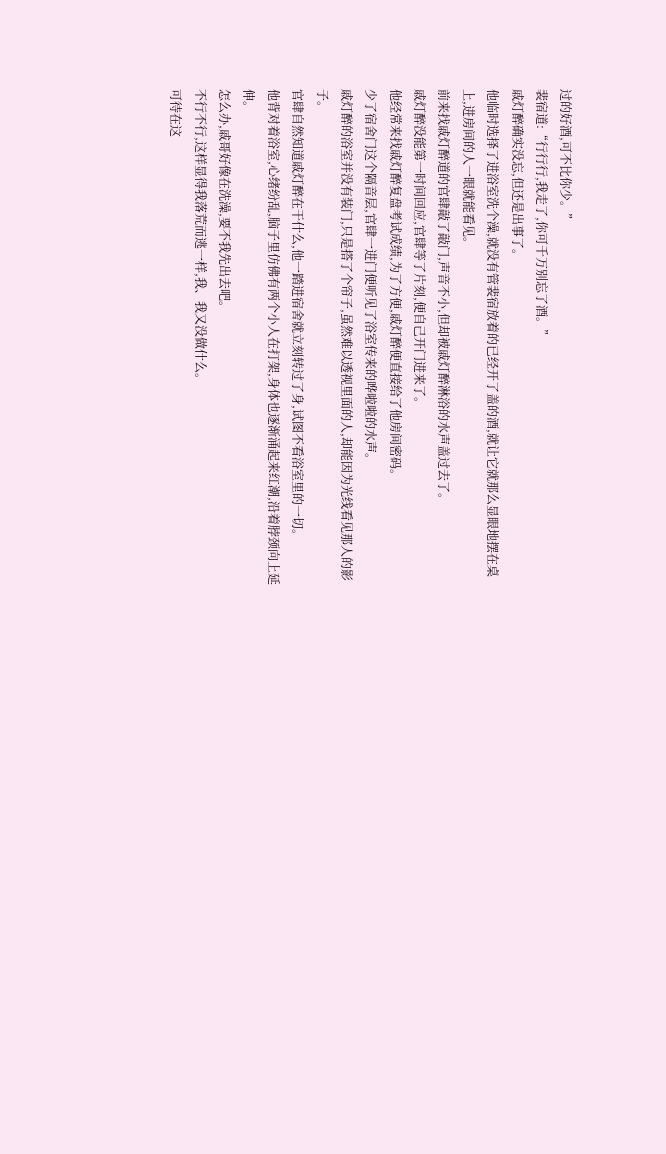过的好酒,可不比你少。”
裴宿道:“行行行,我走了,你可千万别忘了酒。”
戚灯醉确实没忘,但还是出事了。
他临时选择了进浴室洗个澡,就没有管裴宿放着的已经开了盖的酒,就让它就那么显眼地摆在桌上,进房间的人一眼就能看见。
前来找戚灯醉道的官肆敲了敲门,声音不小,但却被戚灯醉淋浴的水声盖过去了。
戚灯醉没能第一时间回应,官肆等了片刻,便自己开门进来了。
他经常来找戚灯醉复盘考试成绩,为了方便,戚灯醉便直接给了他房间密码。
少了宿舍门这个隔音层,官肆一进门便听见了浴室传来的哗啦啦的水声。
戚灯醉的浴室并没有装门,只是搭了个帘子,虽然难以透视里面的人,却能因为光线看见那人的影子。
官肆自然知道戚灯醉在干什么,他一踏进宿舍就立刻转过了身,试图不看浴室里的一切。
他背对着浴室,心绪纷乱,脑子里仿佛有两个小人在打架,身体也逐渐涌起来红潮,沿着脖颈向上延伸。
怎么办,戚哥好像在洗澡,要不我先出去吧。
不行不行,这样显得我落荒而逃一样,我、我又没做什么。
可待在这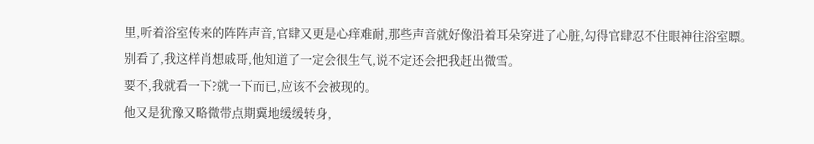里,听着浴室传来的阵阵声音,官肆又更是心痒难耐,那些声音就好像沿着耳朵穿进了心脏,勾得官肆忍不住眼神往浴室瞟。
别看了,我这样肖想戚哥,他知道了一定会很生气,说不定还会把我赶出微雪。
要不,我就看一下?就一下而已,应该不会被现的。
他又是犹豫又略微带点期冀地缓缓转身,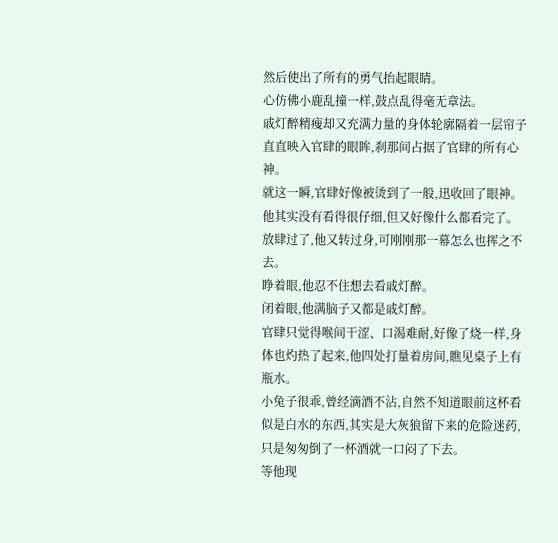然后使出了所有的勇气抬起眼睛。
心仿佛小鹿乱撞一样,鼓点乱得毫无章法。
戚灯醉精瘦却又充满力量的身体轮廓隔着一层帘子直直映入官肆的眼眸,刹那间占据了官肆的所有心神。
就这一瞬,官肆好像被烫到了一般,迅收回了眼神。
他其实没有看得很仔细,但又好像什么都看完了。
放肆过了,他又转过身,可刚刚那一幕怎么也挥之不去。
睁着眼,他忍不住想去看戚灯醉。
闭着眼,他满脑子又都是戚灯醉。
官肆只觉得喉间干涩、口渴难耐,好像了烧一样,身体也灼热了起来,他四处打量着房间,瞧见桌子上有瓶水。
小兔子很乖,曾经滴酒不沾,自然不知道眼前这杯看似是白水的东西,其实是大灰狼留下来的危险迷药,只是匆匆倒了一杯酒就一口闷了下去。
等他现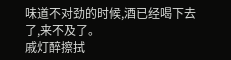味道不对劲的时候,酒已经喝下去了,来不及了。
戚灯醉擦拭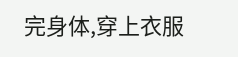完身体,穿上衣服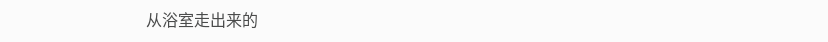从浴室走出来的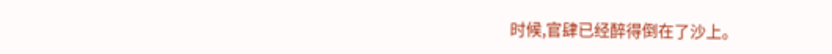时候,官肆已经醉得倒在了沙上。